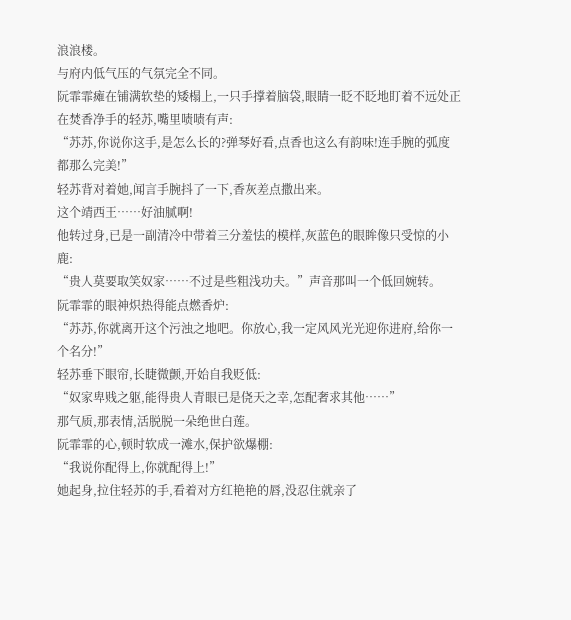浪浪楼。
与府内低气压的气氛完全不同。
阮霏霏瘫在铺满软垫的矮榻上,一只手撑着脑袋,眼睛一眨不眨地盯着不远处正在焚香净手的轻苏,嘴里啧啧有声:
“苏苏,你说你这手,是怎么长的?弹琴好看,点香也这么有韵味!连手腕的弧度都那么完美!”
轻苏背对着她,闻言手腕抖了一下,香灰差点撒出来。
这个靖西王……好油腻啊!
他转过身,已是一副清冷中带着三分羞怯的模样,灰蓝色的眼眸像只受惊的小鹿:
“贵人莫要取笑奴家……不过是些粗浅功夫。”声音那叫一个低回婉转。
阮霏霏的眼神炽热得能点燃香炉:
“苏苏,你就离开这个污浊之地吧。你放心,我一定风风光光迎你进府,给你一个名分!”
轻苏垂下眼帘,长睫微颤,开始自我贬低:
“奴家卑贱之躯,能得贵人青眼已是侥天之幸,怎配奢求其他……”
那气质,那表情,活脱脱一朵绝世白莲。
阮霏霏的心,顿时软成一滩水,保护欲爆棚:
“我说你配得上,你就配得上!”
她起身,拉住轻苏的手,看着对方红艳艳的唇,没忍住就亲了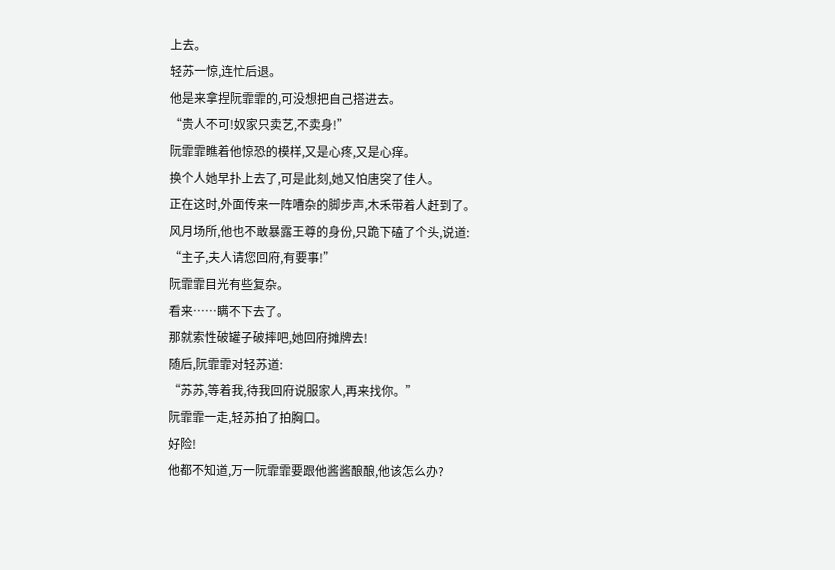上去。
轻苏一惊,连忙后退。
他是来拿捏阮霏霏的,可没想把自己搭进去。
“贵人不可!奴家只卖艺,不卖身!”
阮霏霏瞧着他惊恐的模样,又是心疼,又是心痒。
换个人她早扑上去了,可是此刻,她又怕唐突了佳人。
正在这时,外面传来一阵嘈杂的脚步声,木禾带着人赶到了。
风月场所,他也不敢暴露王尊的身份,只跪下磕了个头,说道:
“主子,夫人请您回府,有要事!”
阮霏霏目光有些复杂。
看来……瞒不下去了。
那就索性破罐子破摔吧,她回府摊牌去!
随后,阮霏霏对轻苏道:
“苏苏,等着我,待我回府说服家人,再来找你。”
阮霏霏一走,轻苏拍了拍胸口。
好险!
他都不知道,万一阮霏霏要跟他酱酱酿酿,他该怎么办?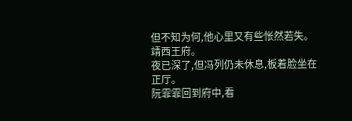但不知为何,他心里又有些怅然若失。
靖西王府。
夜已深了,但冯列仍未休息,板着脸坐在正厅。
阮霏霏回到府中,看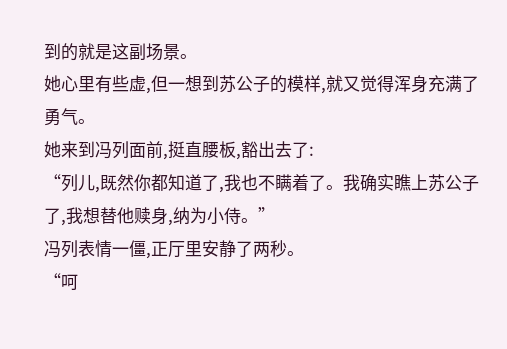到的就是这副场景。
她心里有些虚,但一想到苏公子的模样,就又觉得浑身充满了勇气。
她来到冯列面前,挺直腰板,豁出去了:
“列儿,既然你都知道了,我也不瞒着了。我确实瞧上苏公子了,我想替他赎身,纳为小侍。”
冯列表情一僵,正厅里安静了两秒。
“呵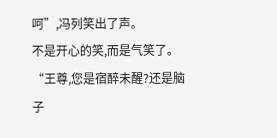呵”,冯列笑出了声。
不是开心的笑,而是气笑了。
“王尊,您是宿醉未醒?还是脑子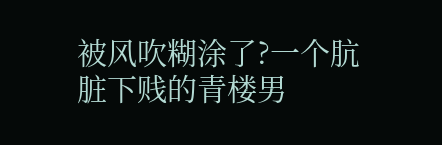被风吹糊涂了?一个肮脏下贱的青楼男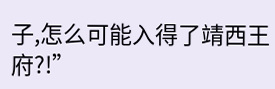子,怎么可能入得了靖西王府?!”